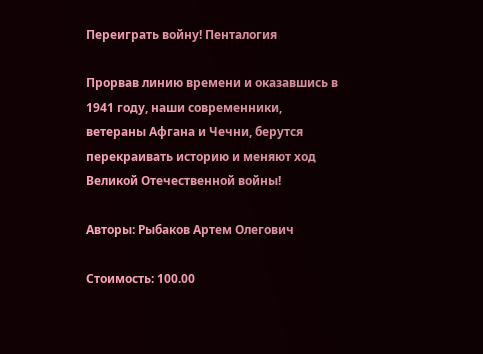Переиграть войну! Пенталогия

Прорвав линию времени и оказавшись в 1941 году, наши современники, ветераны Афгана и Чечни, берутся перекраивать историю и меняют ход Великой Отечественной войны!

Авторы: Рыбаков Артем Олегович

Стоимость: 100.00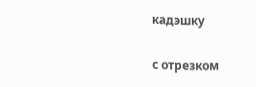кадэшку

с отрезком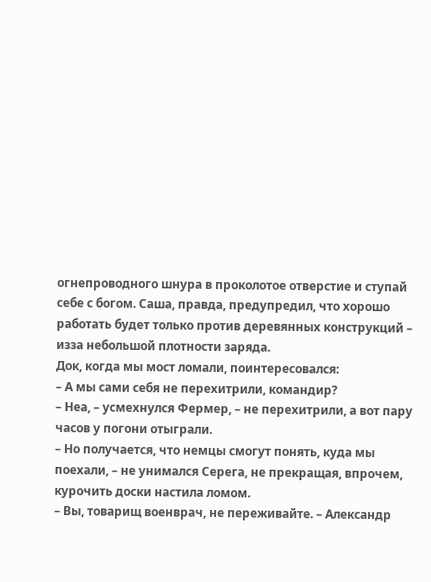огнепроводного шнура в проколотое отверстие и ступай себе с богом. Саша, правда, предупредил, что хорошо работать будет только против деревянных конструкций – изза небольшой плотности заряда.
Док, когда мы мост ломали, поинтересовался:
– А мы сами себя не перехитрили, командир?
– Неа, – усмехнулся Фермер, – не перехитрили, а вот пару часов у погони отыграли.
– Но получается, что немцы смогут понять, куда мы поехали, – не унимался Серега, не прекращая, впрочем, курочить доски настила ломом.
– Вы, товарищ военврач, не переживайте. – Александр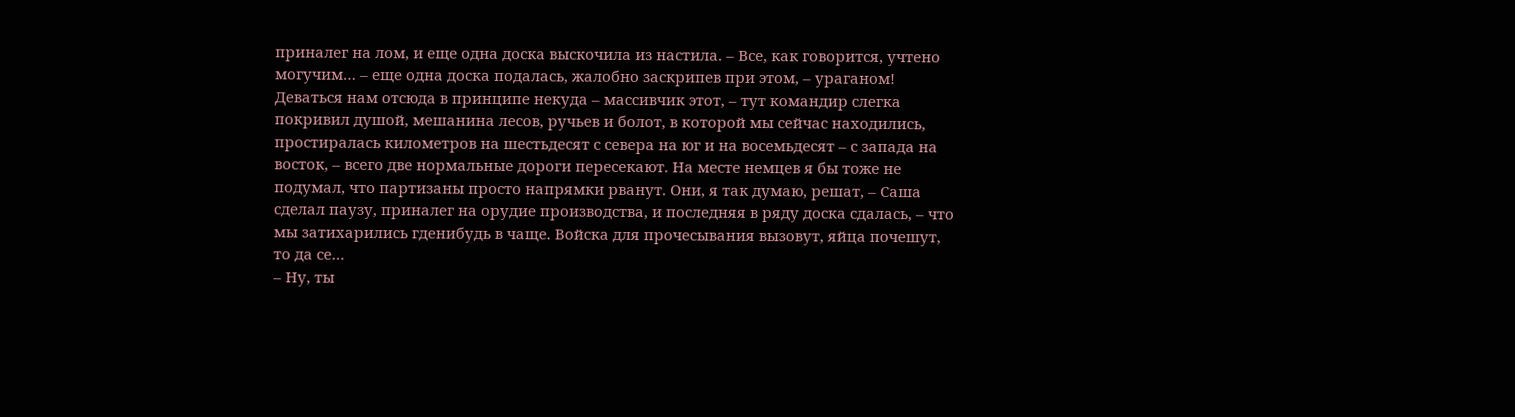приналег на лом, и еще одна доска выскочила из настила. – Все, как говорится, учтено могучим… – еще одна доска подалась, жалобно заскрипев при этом, – ураганом! Деваться нам отсюда в принципе некуда – массивчик этот, – тут командир слегка покривил душой, мешанина лесов, ручьев и болот, в которой мы сейчас находились, простиралась километров на шестьдесят с севера на юг и на восемьдесят – с запада на восток, – всего две нормальные дороги пересекают. На месте немцев я бы тоже не подумал, что партизаны просто напрямки рванут. Они, я так думаю, решат, – Саша сделал паузу, приналег на орудие производства, и последняя в ряду доска сдалась, – что мы затихарились гденибудь в чаще. Войска для прочесывания вызовут, яйца почешут, то да се…
– Ну, ты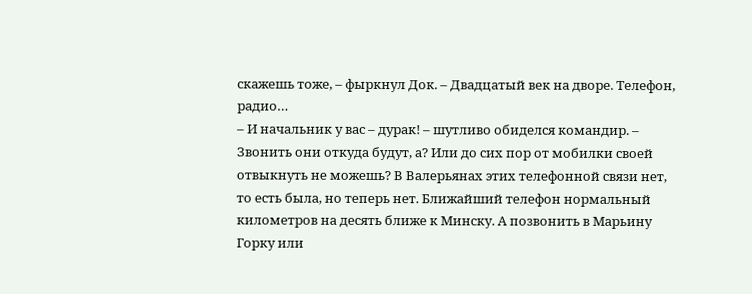скажешь тоже, – фыркнул Док. – Двадцатый век на дворе. Телефон, радио…
– И начальник у вас – дурак! – шутливо обиделся командир. – Звонить они откуда будут, а? Или до сих пор от мобилки своей отвыкнуть не можешь? В Валерьянах этих телефонной связи нет, то есть была, но теперь нет. Ближайший телефон нормальный километров на десять ближе к Минску. А позвонить в Марьину Горку или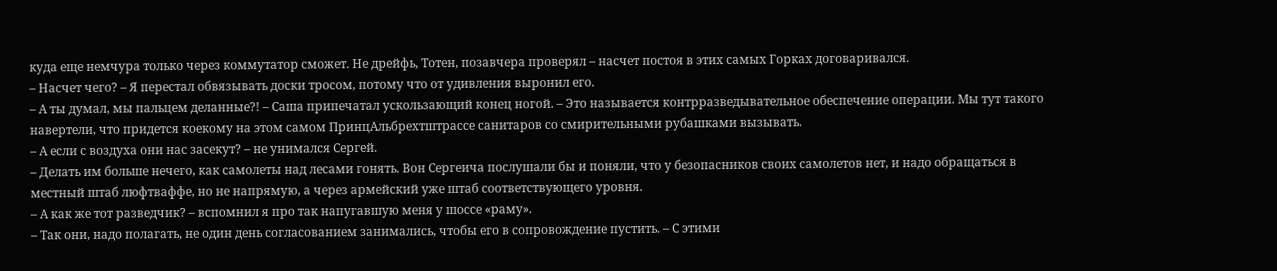куда еще немчура только через коммутатор сможет. Не дрейфь, Тотен, позавчера проверял – насчет постоя в этих самых Горках договаривался.
– Насчет чего? – Я перестал обвязывать доски тросом, потому что от удивления выронил его.
– А ты думал, мы пальцем деланные?! – Саша припечатал ускользающий конец ногой. – Это называется контрразведывательное обеспечение операции. Мы тут такого навертели, что придется коекому на этом самом ПринцАльбрехтштрассе санитаров со смирительными рубашками вызывать.
– А если с воздуха они нас засекут? – не унимался Сергей.
– Делать им больше нечего, как самолеты над лесами гонять. Вон Сергеича послушали бы и поняли, что у безопасников своих самолетов нет, и надо обращаться в местный штаб люфтваффе, но не напрямую, а через армейский уже штаб соответствующего уровня.
– А как же тот разведчик? – вспомнил я про так напугавшую меня у шоссе «раму».
– Так они, надо полагать, не один день согласованием занимались, чтобы его в сопровождение пустить. – С этими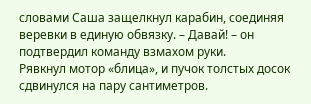словами Саша защелкнул карабин, соединяя веревки в единую обвязку. – Давай! – он подтвердил команду взмахом руки.
Рявкнул мотор «блица», и пучок толстых досок сдвинулся на пару сантиметров.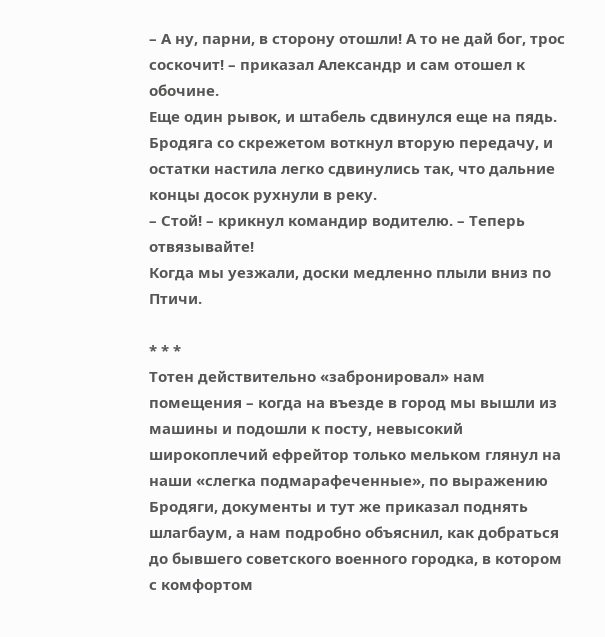– А ну, парни, в сторону отошли! А то не дай бог, трос соскочит! – приказал Александр и сам отошел к обочине.
Еще один рывок, и штабель сдвинулся еще на пядь. Бродяга со скрежетом воткнул вторую передачу, и остатки настила легко сдвинулись так, что дальние концы досок рухнули в реку.
– Стой! – крикнул командир водителю. – Теперь отвязывайте!
Когда мы уезжали, доски медленно плыли вниз по Птичи.

* * *
Тотен действительно «забронировал» нам помещения – когда на въезде в город мы вышли из машины и подошли к посту, невысокий широкоплечий ефрейтор только мельком глянул на наши «слегка подмарафеченные», по выражению Бродяги, документы и тут же приказал поднять шлагбаум, а нам подробно объяснил, как добраться до бывшего советского военного городка, в котором с комфортом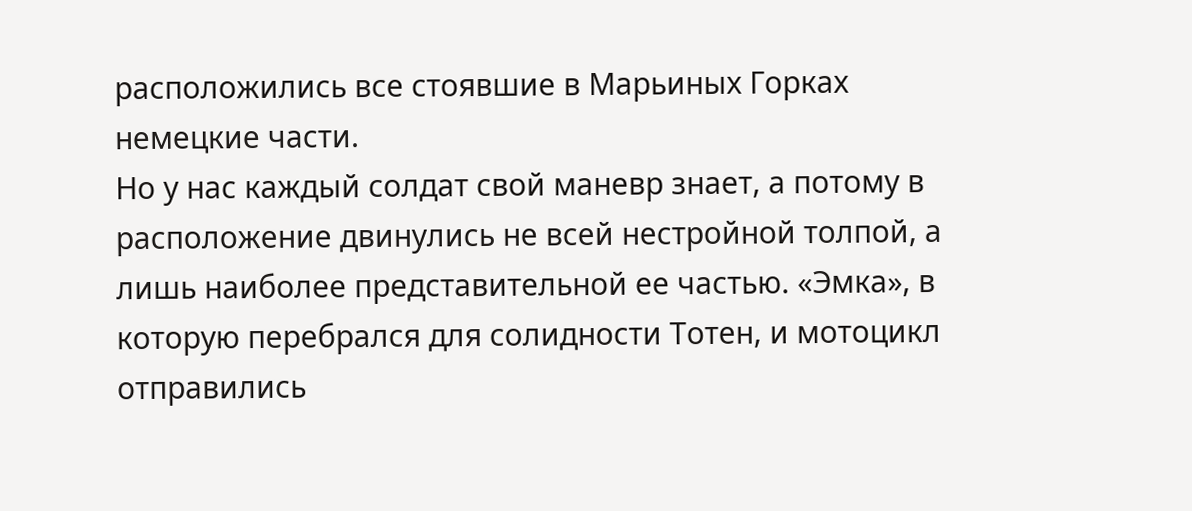расположились все стоявшие в Марьиных Горках немецкие части.
Но у нас каждый солдат свой маневр знает, а потому в расположение двинулись не всей нестройной толпой, а лишь наиболее представительной ее частью. «Эмка», в которую перебрался для солидности Тотен, и мотоцикл отправились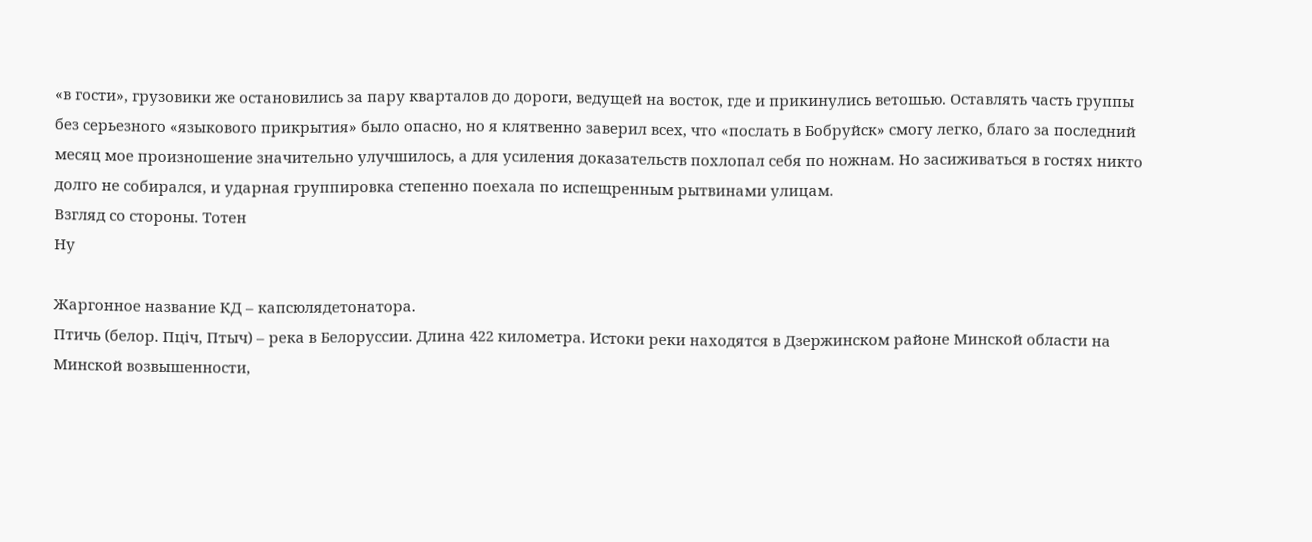«в гости», грузовики же остановились за пару кварталов до дороги, ведущей на восток, где и прикинулись ветошью. Оставлять часть группы без серьезного «языкового прикрытия» было опасно, но я клятвенно заверил всех, что «послать в Бобруйск» смогу легко, благо за последний месяц мое произношение значительно улучшилось, а для усиления доказательств похлопал себя по ножнам. Но засиживаться в гостях никто долго не собирался, и ударная группировка степенно поехала по испещренным рытвинами улицам.
Взгляд со стороны. Тотен
Ну

Жаргонное название КД – капсюлядетонатора.
Птичь (белор. Пцiч, Птыч) – река в Белоруссии. Длина 422 километра. Истоки реки находятся в Дзержинском районе Минской области на Минской возвышенности,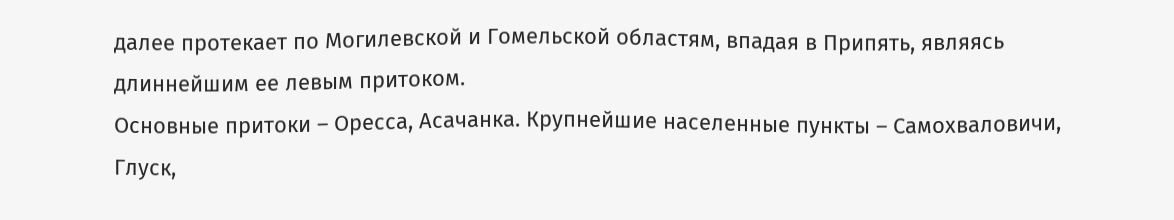далее протекает по Могилевской и Гомельской областям, впадая в Припять, являясь длиннейшим ее левым притоком.
Основные притоки – Оресса, Асачанка. Крупнейшие населенные пункты – Самохваловичи, Глуск,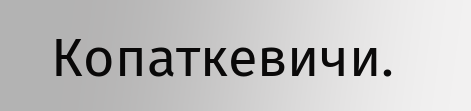Копаткевичи.